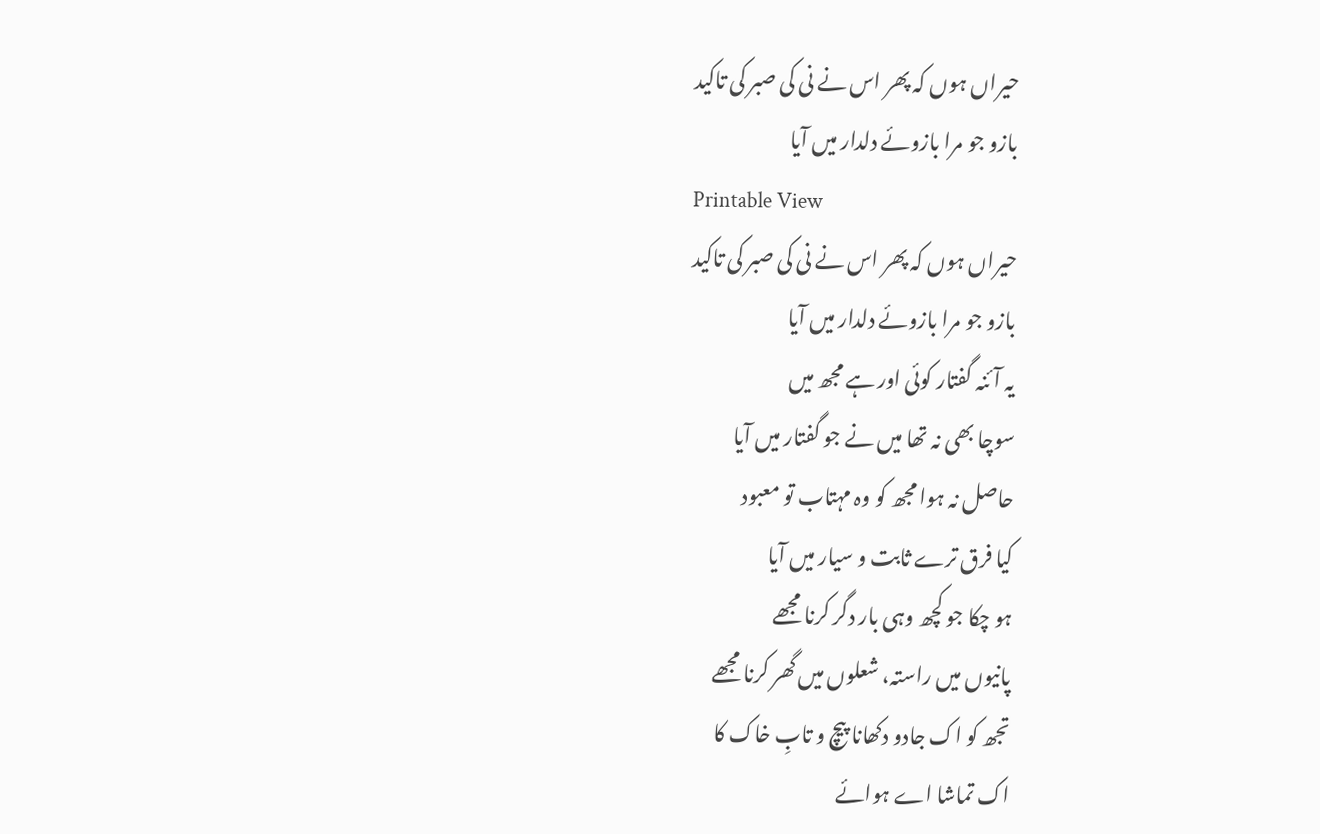حیراں ہوں کہ پھر اس نے نی کی صبر کی تاکید
بازو جو مرا بازوئے دلدار میں آیا
Printable View
حیراں ہوں کہ پھر اس نے نی کی صبر کی تاکید
بازو جو مرا بازوئے دلدار میں آیا
یہ آئنہ گفتار کوئی اور ہے مجھ میں
سوچا بھی نہ تھا میں نے جو گفتار میں آیا
حاصل نہ ہوا مجھ کو وہ مہتاب تو معبود
کیا فرق ترے ثابت و سیار میں آیا
ہو چکا جو کچھ وہی بار دگر کرنا مجھے
پانیوں میں راستہ، شعلوں میں گھر کرنا مجھے
تجھ کو اک جادو دکھانا پیچ و تابِ خاک کا
اک تماشا اے ہوائے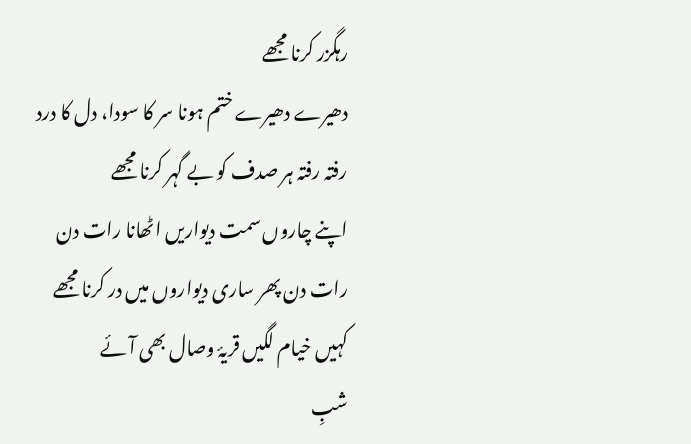رہگزر کرنا مجھے
دھیرے دھیرے ختم ہونا سر کا سودا، دل کا درد
رفتہ رفتہ ہر صدف کو بے گہر کرنا مجھے
اپنے چاروں سمت دیواریں اٹھانا رات دن
رات دن پھر ساری دیواروں میں در کرنا مجھے
کہیں خیام لگیں قریۂ وصال بھی آئے
شبِ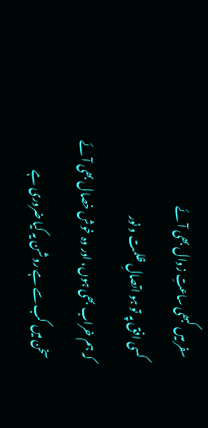سفر میں کبھی ساعتِ زوال بھی آئے
کسی افق پہ تو ہو اتصالِ ظلمت و نور
کہ ہم خراب بھی ہوں، اور وہ خوش خصال بھی آئے
سخن میں کب سے ہے روشن یہ کیا ضروری ہے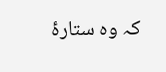کہ وہ ستارۂ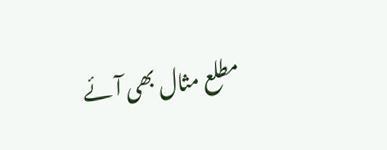مطلع مثال بھی آئے